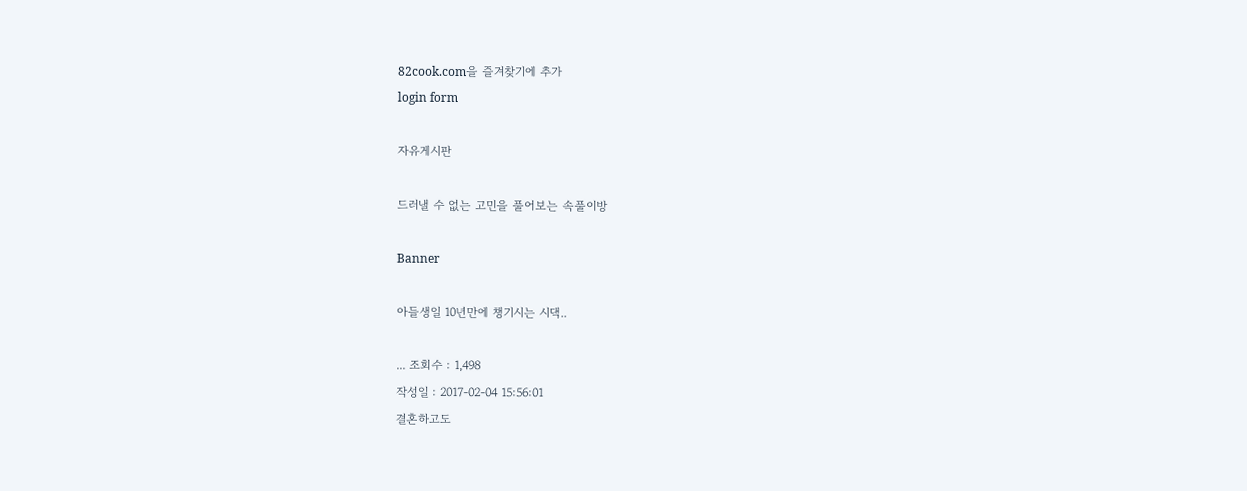82cook.com을 즐겨찾기에 추가
login form

자유게시판

드러낼 수 없는 고민을 풀어보는 속풀이방

Banner

아들생일 10년만에 챙기시는 시댁..

... 조회수 : 1,498
작성일 : 2017-02-04 15:56:01
결혼하고도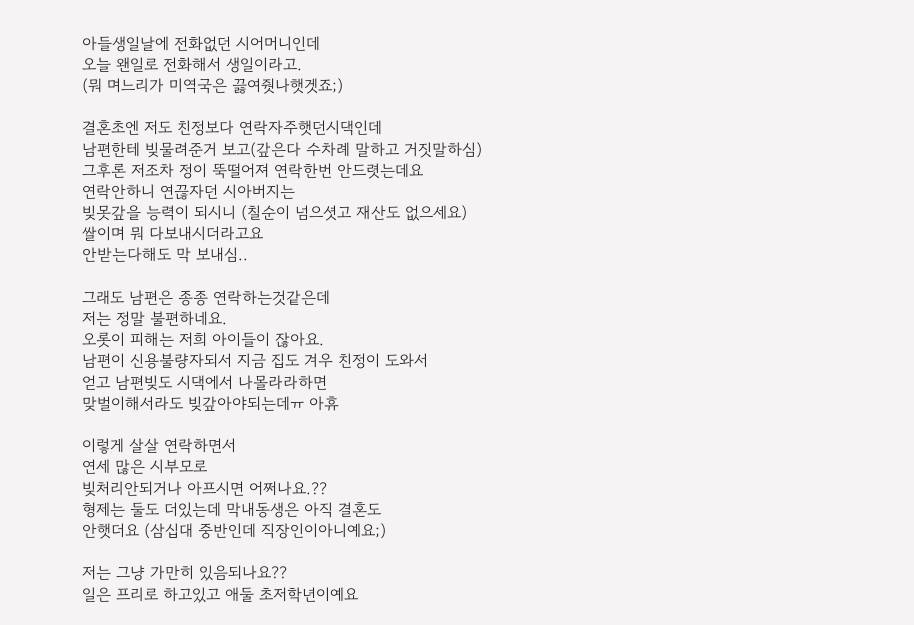아들생일날에 전화없던 시어머니인데
오늘 왠일로 전화해서 생일이라고.
(뭐 며느리가 미역국은 끓여줫나햇겟죠;)

결혼초엔 저도 친정보다 연락자주햇던시댁인데
남편한테 빚물려준거 보고(갚은다 수차례 말하고 거짓말하심)
그후론 저조차 정이 뚝떨어져 연락한번 안드렷는데요
연락안하니 연끊자던 시아버지는
빚못갚을 능력이 되시니 (칠순이 넘으셧고 재산도 없으세요)
쌀이며 뭐 다보내시더라고요
안받는다해도 막 보내심..

그래도 남편은 종종 연락하는것같은데
저는 정말 불편하네요.
오롯이 피해는 저희 아이들이 잖아요.
남편이 신용불량자되서 지금 집도 겨우 친정이 도와서
얻고 남편빚도 시댁에서 나몰라라하면
맞벌이해서라도 빚갚아야되는데ㅠ 아휴

이렇게 살살 연락하면서
연세 많은 시부모로
빚처리안되거나 아프시면 어쩌나요.??
형제는 둘도 더있는데 막내동생은 아직 결혼도
안햇더요 (삼십대 중반인데 직장인이아니예요;)

저는 그냥 가만히 있음되나요??
일은 프리로 하고있고 애둘 초저학년이예요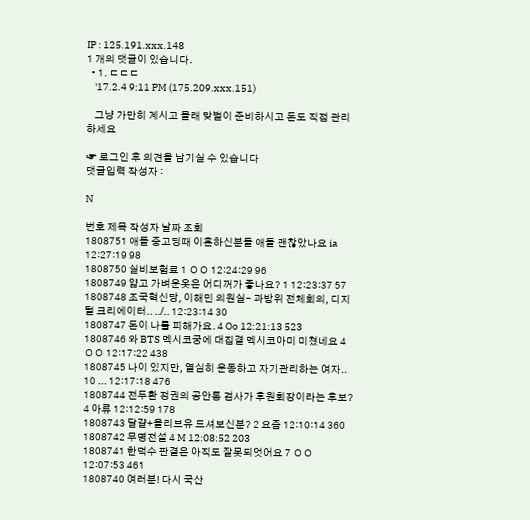IP : 125.191.xxx.148
1 개의 댓글이 있습니다.
  • 1. ㄷㄷㄷ
    '17.2.4 9:11 PM (175.209.xxx.151)

    그냥 가만히 계시고 몰래 맞벌이 준비하시고 돈도 직접 관리하세요

☞ 로그인 후 의견을 남기실 수 있습니다
댓글입력 작성자 :

N

번호 제목 작성자 날짜 조회
1808751 애들 중고딩때 이혼하신분들 애들 괜찮았나요 ia 12:27:19 98
1808750 실비보험료 1 ㅇㅇ 12:24:29 96
1808749 얇고 가벼운옷은 어디꺼가 좋나요? 1 12:23:37 57
1808748 조국혁신당, 이해민 의원실- 과방위 전체회의, 디지털 크리에이터.. ../.. 12:23:14 30
1808747 돈이 나를 피해가요. 4 Oo 12:21:13 523
1808746 와 BTS 멕시코궁에 대집결 멕시코아미 미쳤네요 4 ㅇㅇ 12:17:22 438
1808745 나이 있지만, 열심히 운동하고 자기관리하는 여자.. 10 ... 12:17:18 476
1808744 전두환 정권의 공안통 검사가 후원회장이라는 후보? 4 아류 12:12:59 178
1808743 달걀+올리브유 드셔보신분? 2 요즘 12:10:14 360
1808742 무명전설 4 M 12:08:52 203
1808741 한덕수 판결은 아직도 잘못되엇어요 7 ㅇㅇ 12:07:53 461
1808740 여러분! 다시 국산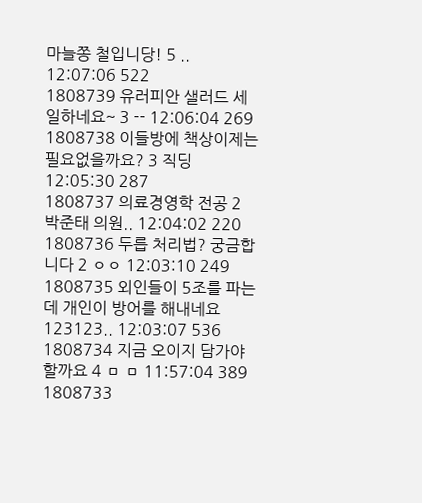마늘쫑 철입니당! 5 .. 12:07:06 522
1808739 유러피안 샐러드 세일하네요~ 3 -- 12:06:04 269
1808738 이들방에 책상이제는 필요없을까요? 3 직딩 12:05:30 287
1808737 의료경영학 전공 2 박준태 의원.. 12:04:02 220
1808736 두릅 처리법? 궁금합니다 2 ㅇㅇ 12:03:10 249
1808735 외인들이 5조를 파는데 개인이 방어를 해내네요 123123.. 12:03:07 536
1808734 지금 오이지 담가야 할까요 4 ㅁ ㅁ 11:57:04 389
1808733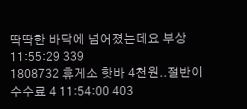딱딱한 바닥에 넘어졌는데요 부상 11:55:29 339
1808732 휴게소 핫바 4천원..절반이 수수료 4 11:54:00 403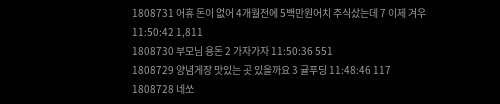1808731 어휴 돈이 없어 4개월전에 5백만원어치 주식샀는데 7 이제 겨우 11:50:42 1,811
1808730 부모님 용돈 2 가자가자 11:50:36 551
1808729 양념게장 맛있는 곳 있을까요 3 귤푸딩 11:48:46 117
1808728 네쏘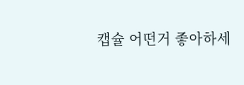캡슐 어떤거 좋아하세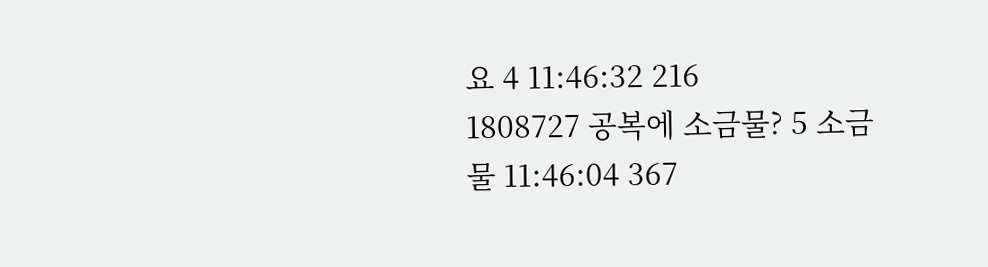요 4 11:46:32 216
1808727 공복에 소금물? 5 소금물 11:46:04 367